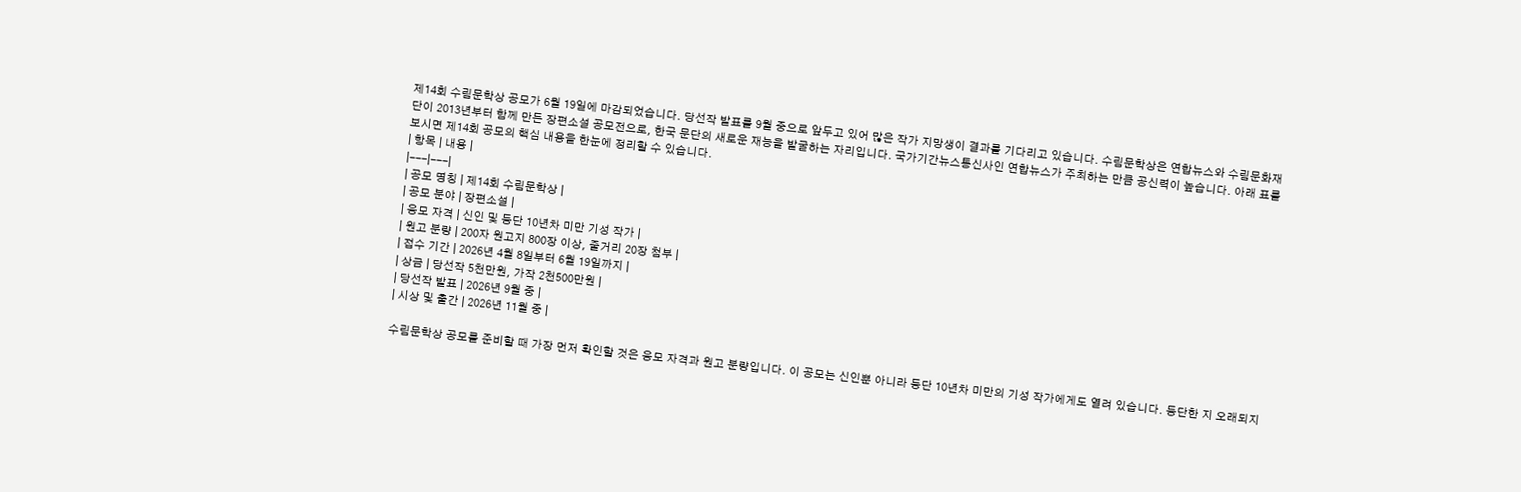제14회 수림문학상 공모가 6월 19일에 마감되었습니다. 당선작 발표를 9월 중으로 앞두고 있어 많은 작가 지망생이 결과를 기다리고 있습니다. 수림문학상은 연합뉴스와 수림문화재단이 2013년부터 함께 만든 장편소설 공모전으로, 한국 문단의 새로운 재능을 발굴하는 자리입니다. 국가기간뉴스통신사인 연합뉴스가 주최하는 만큼 공신력이 높습니다. 아래 표를 보시면 제14회 공모의 핵심 내용을 한눈에 정리할 수 있습니다.
| 항목 | 내용 |
|---|---|
| 공모 명칭 | 제14회 수림문학상 |
| 공모 분야 | 장편소설 |
| 응모 자격 | 신인 및 등단 10년차 미만 기성 작가 |
| 원고 분량 | 200자 원고지 800장 이상, 줄거리 20장 첨부 |
| 접수 기간 | 2026년 4월 8일부터 6월 19일까지 |
| 상금 | 당선작 5천만원, 가작 2천500만원 |
| 당선작 발표 | 2026년 9월 중 |
| 시상 및 출간 | 2026년 11월 중 |

수림문학상 공모를 준비할 때 가장 먼저 확인할 것은 응모 자격과 원고 분량입니다. 이 공모는 신인뿐 아니라 등단 10년차 미만의 기성 작가에게도 열려 있습니다. 등단한 지 오래되지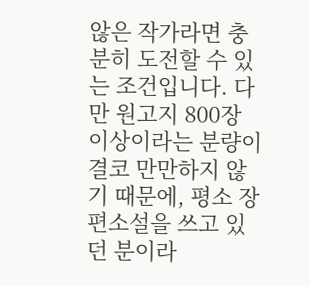않은 작가라면 충분히 도전할 수 있는 조건입니다. 다만 원고지 800장 이상이라는 분량이 결코 만만하지 않기 때문에, 평소 장편소설을 쓰고 있던 분이라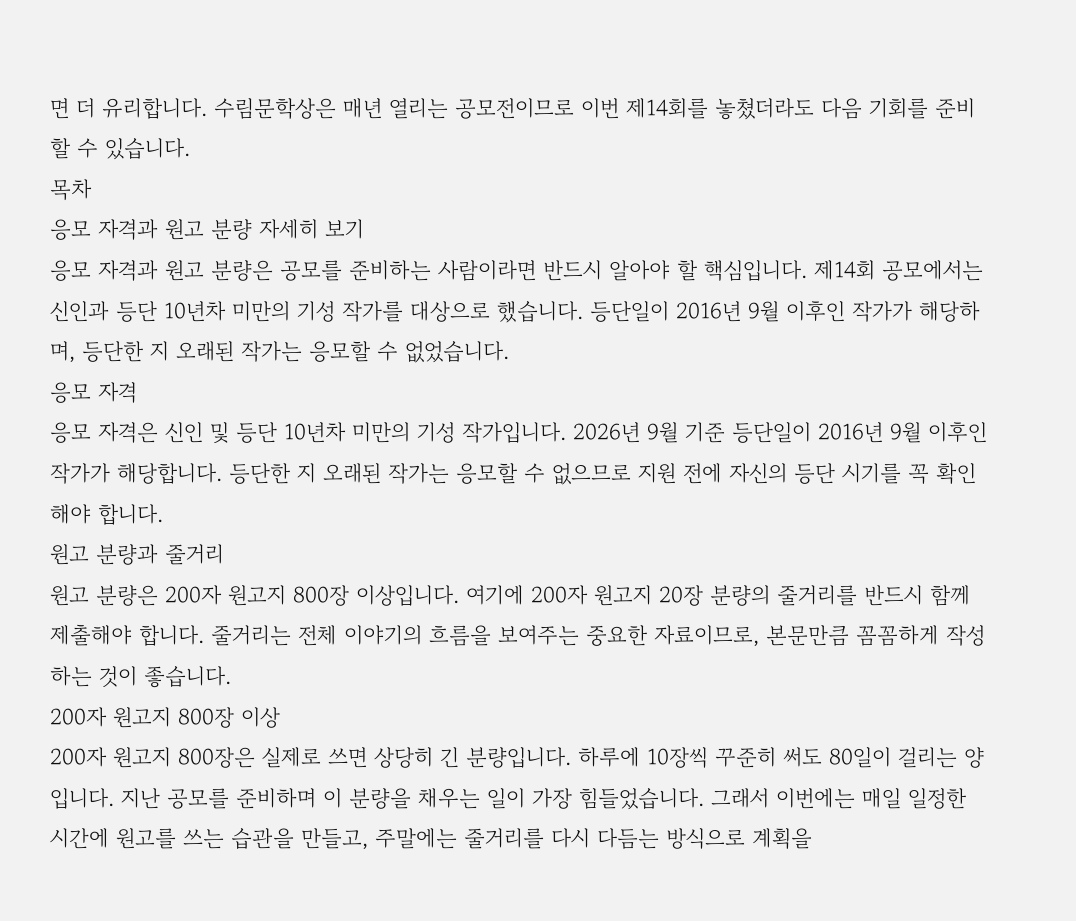면 더 유리합니다. 수림문학상은 매년 열리는 공모전이므로 이번 제14회를 놓쳤더라도 다음 기회를 준비할 수 있습니다.
목차
응모 자격과 원고 분량 자세히 보기
응모 자격과 원고 분량은 공모를 준비하는 사람이라면 반드시 알아야 할 핵심입니다. 제14회 공모에서는 신인과 등단 10년차 미만의 기성 작가를 대상으로 했습니다. 등단일이 2016년 9월 이후인 작가가 해당하며, 등단한 지 오래된 작가는 응모할 수 없었습니다.
응모 자격
응모 자격은 신인 및 등단 10년차 미만의 기성 작가입니다. 2026년 9월 기준 등단일이 2016년 9월 이후인 작가가 해당합니다. 등단한 지 오래된 작가는 응모할 수 없으므로 지원 전에 자신의 등단 시기를 꼭 확인해야 합니다.
원고 분량과 줄거리
원고 분량은 200자 원고지 800장 이상입니다. 여기에 200자 원고지 20장 분량의 줄거리를 반드시 함께 제출해야 합니다. 줄거리는 전체 이야기의 흐름을 보여주는 중요한 자료이므로, 본문만큼 꼼꼼하게 작성하는 것이 좋습니다.
200자 원고지 800장 이상
200자 원고지 800장은 실제로 쓰면 상당히 긴 분량입니다. 하루에 10장씩 꾸준히 써도 80일이 걸리는 양입니다. 지난 공모를 준비하며 이 분량을 채우는 일이 가장 힘들었습니다. 그래서 이번에는 매일 일정한 시간에 원고를 쓰는 습관을 만들고, 주말에는 줄거리를 다시 다듬는 방식으로 계획을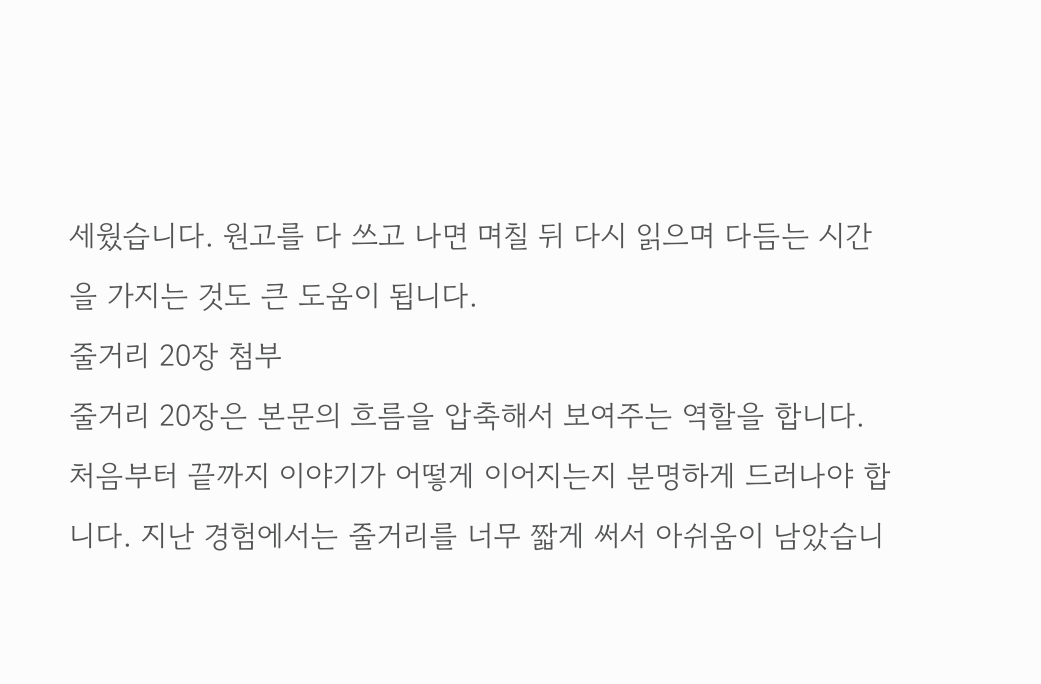세웠습니다. 원고를 다 쓰고 나면 며칠 뒤 다시 읽으며 다듬는 시간을 가지는 것도 큰 도움이 됩니다.
줄거리 20장 첨부
줄거리 20장은 본문의 흐름을 압축해서 보여주는 역할을 합니다. 처음부터 끝까지 이야기가 어떻게 이어지는지 분명하게 드러나야 합니다. 지난 경험에서는 줄거리를 너무 짧게 써서 아쉬움이 남았습니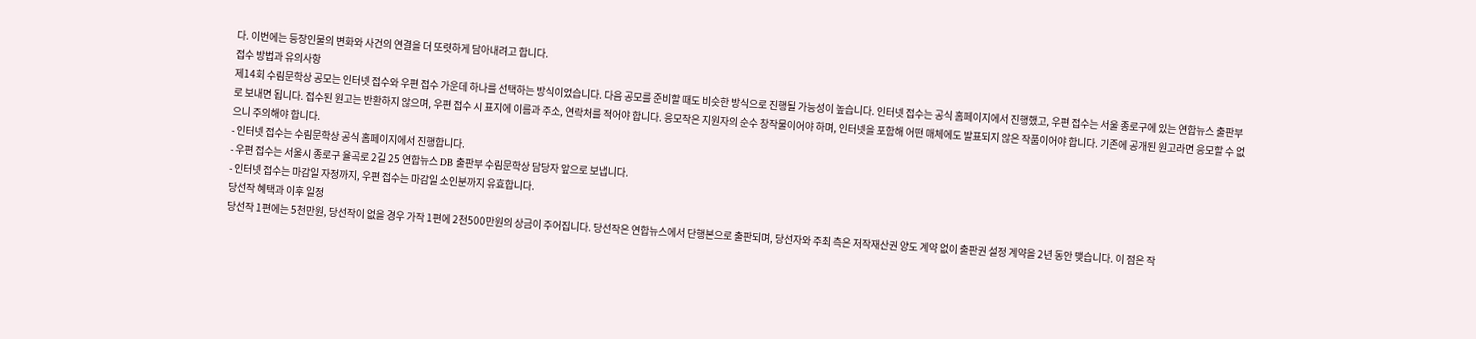다. 이번에는 등장인물의 변화와 사건의 연결을 더 또렷하게 담아내려고 합니다.
접수 방법과 유의사항
제14회 수림문학상 공모는 인터넷 접수와 우편 접수 가운데 하나를 선택하는 방식이었습니다. 다음 공모를 준비할 때도 비슷한 방식으로 진행될 가능성이 높습니다. 인터넷 접수는 공식 홈페이지에서 진행했고, 우편 접수는 서울 종로구에 있는 연합뉴스 출판부로 보내면 됩니다. 접수된 원고는 반환하지 않으며, 우편 접수 시 표지에 이름과 주소, 연락처를 적어야 합니다. 응모작은 지원자의 순수 창작물이어야 하며, 인터넷을 포함해 어떤 매체에도 발표되지 않은 작품이어야 합니다. 기존에 공개된 원고라면 응모할 수 없으니 주의해야 합니다.
- 인터넷 접수는 수림문학상 공식 홈페이지에서 진행합니다.
- 우편 접수는 서울시 종로구 율곡로 2길 25 연합뉴스 DB 출판부 수림문학상 담당자 앞으로 보냅니다.
- 인터넷 접수는 마감일 자정까지, 우편 접수는 마감일 소인분까지 유효합니다.
당선작 혜택과 이후 일정
당선작 1편에는 5천만원, 당선작이 없을 경우 가작 1편에 2천500만원의 상금이 주어집니다. 당선작은 연합뉴스에서 단행본으로 출판되며, 당선자와 주최 측은 저작재산권 양도 계약 없이 출판권 설정 계약을 2년 동안 맺습니다. 이 점은 작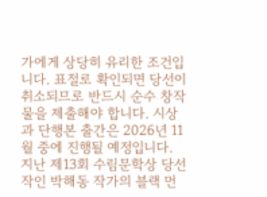가에게 상당히 유리한 조건입니다. 표절로 확인되면 당선이 취소되므로 반드시 순수 창작물을 제출해야 합니다. 시상과 단행본 출간은 2026년 11월 중에 진행될 예정입니다.
지난 제13회 수림문학상 당선작인 박해동 작가의 블랙 먼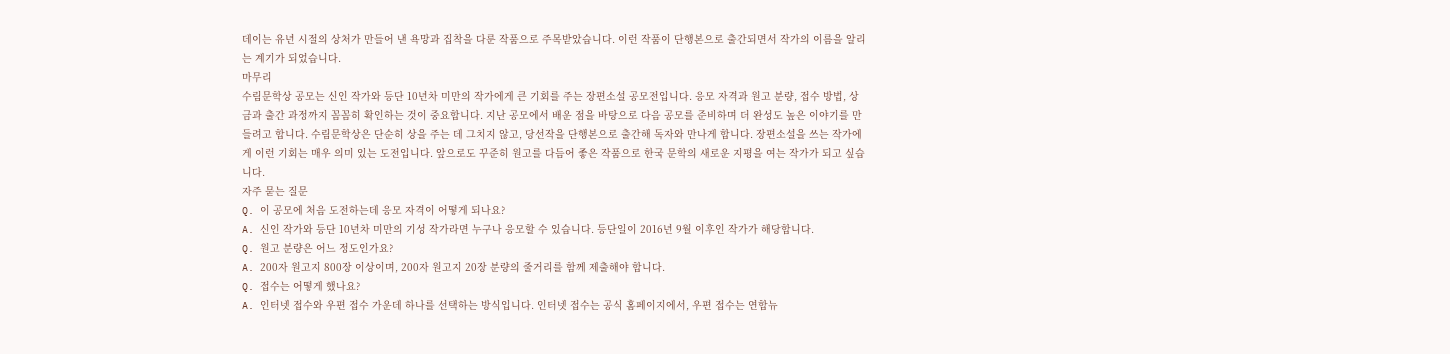데이는 유년 시절의 상처가 만들어 낸 욕망과 집착을 다룬 작품으로 주목받았습니다. 이런 작품이 단행본으로 출간되면서 작가의 이름을 알리는 계기가 되었습니다.
마무리
수림문학상 공모는 신인 작가와 등단 10년차 미만의 작가에게 큰 기회를 주는 장편소설 공모전입니다. 응모 자격과 원고 분량, 접수 방법, 상금과 출간 과정까지 꼼꼼히 확인하는 것이 중요합니다. 지난 공모에서 배운 점을 바탕으로 다음 공모를 준비하며 더 완성도 높은 이야기를 만들려고 합니다. 수림문학상은 단순히 상을 주는 데 그치지 않고, 당선작을 단행본으로 출간해 독자와 만나게 합니다. 장편소설을 쓰는 작가에게 이런 기회는 매우 의미 있는 도전입니다. 앞으로도 꾸준히 원고를 다듬어 좋은 작품으로 한국 문학의 새로운 지평을 여는 작가가 되고 싶습니다.
자주 묻는 질문
Q. 이 공모에 처음 도전하는데 응모 자격이 어떻게 되나요?
A. 신인 작가와 등단 10년차 미만의 기성 작가라면 누구나 응모할 수 있습니다. 등단일이 2016년 9월 이후인 작가가 해당합니다.
Q. 원고 분량은 어느 정도인가요?
A. 200자 원고지 800장 이상이며, 200자 원고지 20장 분량의 줄거리를 함께 제출해야 합니다.
Q. 접수는 어떻게 했나요?
A. 인터넷 접수와 우편 접수 가운데 하나를 선택하는 방식입니다. 인터넷 접수는 공식 홈페이지에서, 우편 접수는 연합뉴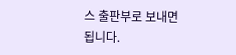스 출판부로 보내면 됩니다.